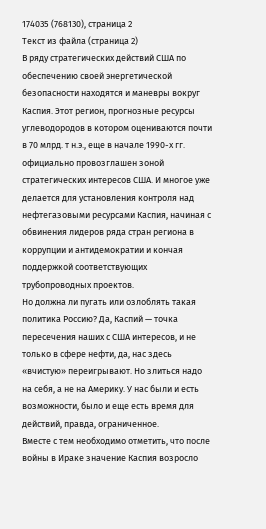174035 (768130), страница 2
Текст из файла (страница 2)
В ряду стратегических действий США по обеспечению своей энергетической безопасности находятся и маневры вокруг Каспия. Этот регион, прогнозные ресурсы углеводородов в котором оцениваются почти в 70 млрд. т н.э., еще в начале 1990-х гг. официально провозглашен зоной стратегических интересов США. И многое уже делается для установления контроля над нефтегазовыми ресурсами Каспия, начиная с обвинения лидеров ряда стран региона в коррупции и антидемократии и кончая поддержкой соответствующих трубопроводных проектов.
Но должна ли пугать или озлоблять такая политика Россию? Да, Каспий — точка пересечения наших с США интересов, и не только в сфере нефти, да, нас здесь «вчистую» переигрывают. Но злиться надо на себя, а не на Америку. У нас были и есть возможности, было и еще есть время для действий, правда, ограниченное.
Вместе с тем необходимо отметить, что после войны в Ираке значение Каспия возросло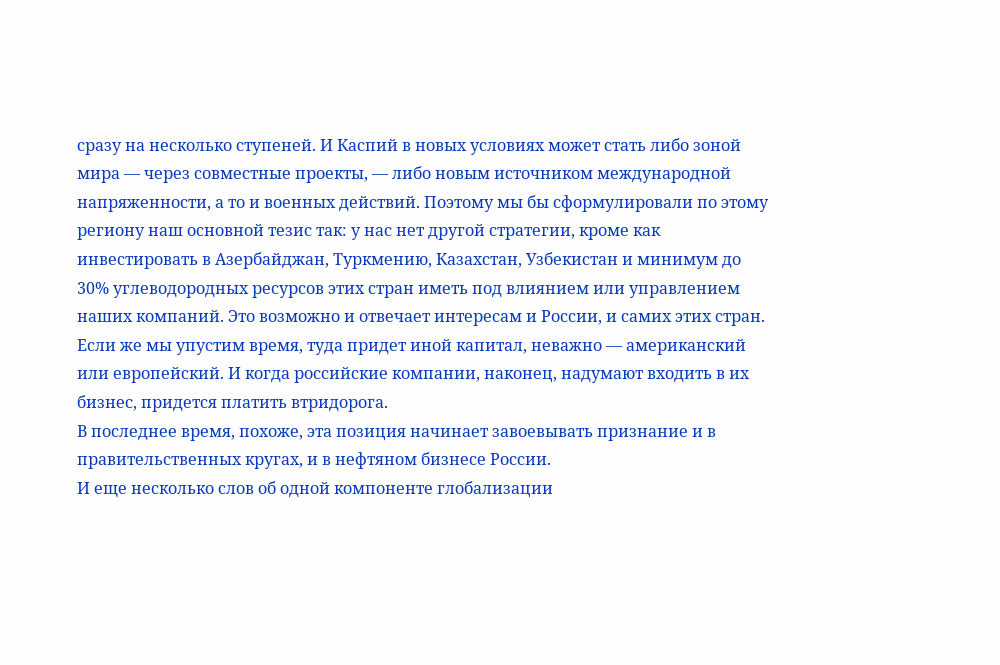сразу на несколько ступеней. И Каспий в новых условиях может стать либо зоной мира — через совместные проекты, — либо новым источником международной напряженности, а то и военных действий. Поэтому мы бы сформулировали по этому региону наш основной тезис так: у нас нет другой стратегии, кроме как инвестировать в Азербайджан, Туркмению, Казахстан, Узбекистан и минимум до 30% углеводородных ресурсов этих стран иметь под влиянием или управлением наших компаний. Это возможно и отвечает интересам и России, и самих этих стран. Если же мы упустим время, туда придет иной капитал, неважно — американский или европейский. И когда российские компании, наконец, надумают входить в их бизнес, придется платить втридорога.
В последнее время, похоже, эта позиция начинает завоевывать признание и в правительственных кругах, и в нефтяном бизнесе России.
И еще несколько слов об одной компоненте глобализации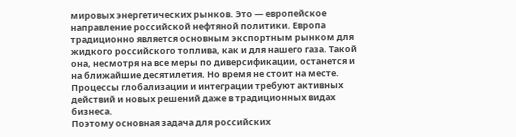мировых энергетических рынков. Это — европейское направление российской нефтяной политики. Европа традиционно является основным экспортным рынком для жидкого российского топлива, как и для нашего газа. Такой она, несмотря на все меры по диверсификации, останется и на ближайшие десятилетия. Но время не стоит на месте. Процессы глобализации и интеграции требуют активных действий и новых решений даже в традиционных видах бизнеса.
Поэтому основная задача для российских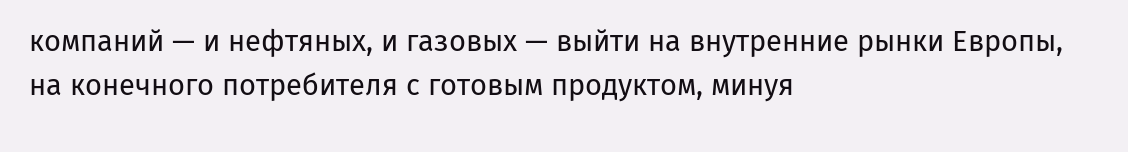компаний — и нефтяных, и газовых — выйти на внутренние рынки Европы, на конечного потребителя с готовым продуктом, минуя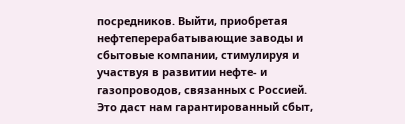посредников. Выйти, приобретая нефтеперерабатывающие заводы и сбытовые компании, стимулируя и участвуя в развитии нефте- и газопроводов, связанных с Россией. Это даст нам гарантированный сбыт,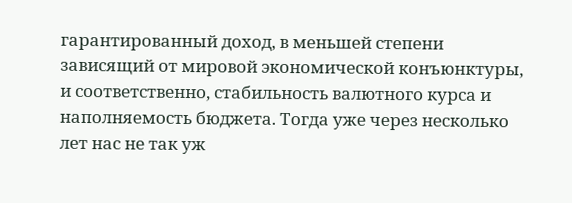гарантированный доход, в меньшей степени зависящий от мировой экономической конъюнктуры, и соответственно, стабильность валютного курса и наполняемость бюджета. Тогда уже через несколько лет нас не так уж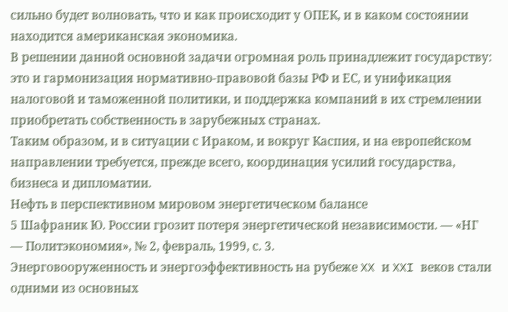сильно будет волновать, что и как происходит у ОПЕК, и в каком состоянии находится американская экономика.
В решении данной основной задачи огромная роль принадлежит государству: это и гармонизация нормативно-правовой базы РФ и ЕС, и унификация налоговой и таможенной политики, и поддержка компаний в их стремлении приобретать собственность в зарубежных странах.
Таким образом, и в ситуации с Ираком, и вокруг Каспия, и на европейском направлении требуется, прежде всего, координация усилий государства, бизнеса и дипломатии.
Нефть в перспективном мировом энергетическом балансе
5 Шафраник Ю. России грозит потеря энергетической независимости. — «НГ — Политэкономия», № 2, февраль, 1999, с. 3.
Энерговооруженность и энергоэффективность на рубеже XX и XXI веков стали одними из основных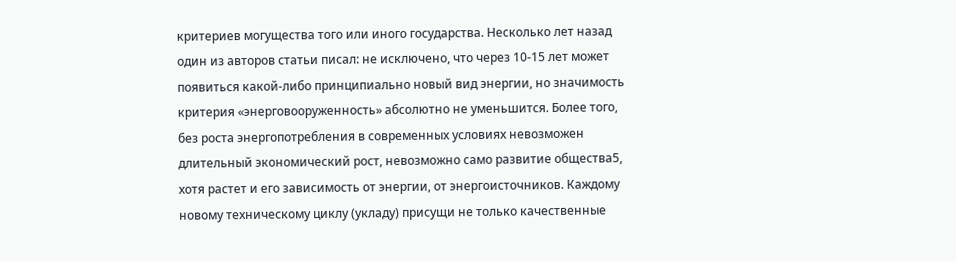критериев могущества того или иного государства. Несколько лет назад один из авторов статьи писал: не исключено, что через 10-15 лет может появиться какой-либо принципиально новый вид энергии, но значимость критерия «энерговооруженность» абсолютно не уменьшится. Более того, без роста энергопотребления в современных условиях невозможен длительный экономический рост, невозможно само развитие общества5, хотя растет и его зависимость от энергии, от энергоисточников. Каждому новому техническому циклу (укладу) присущи не только качественные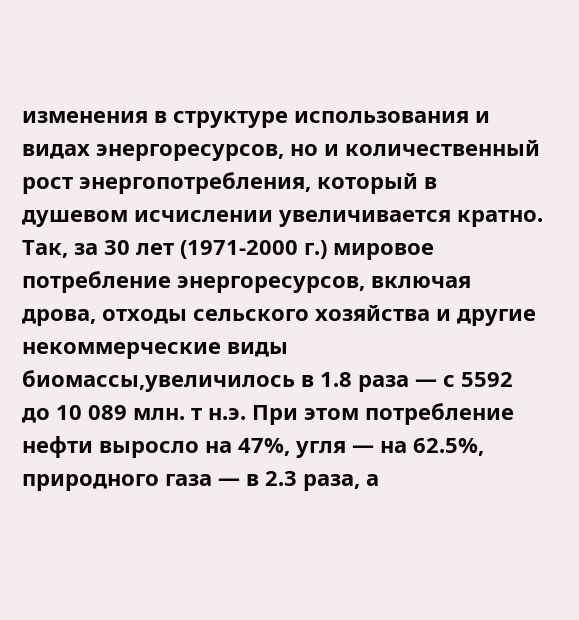изменения в структуре использования и видах энергоресурсов, но и количественный рост энергопотребления, который в душевом исчислении увеличивается кратно.
Так, за 30 лет (1971-2000 г.) мировое потребление энергоресурсов, включая дрова, отходы сельского хозяйства и другие некоммерческие виды биомассы,увеличилось в 1.8 раза — с 5592 до 10 089 млн. т н.э. При этом потребление нефти выросло на 47%, угля — на 62.5%, природного газа — в 2.3 раза, а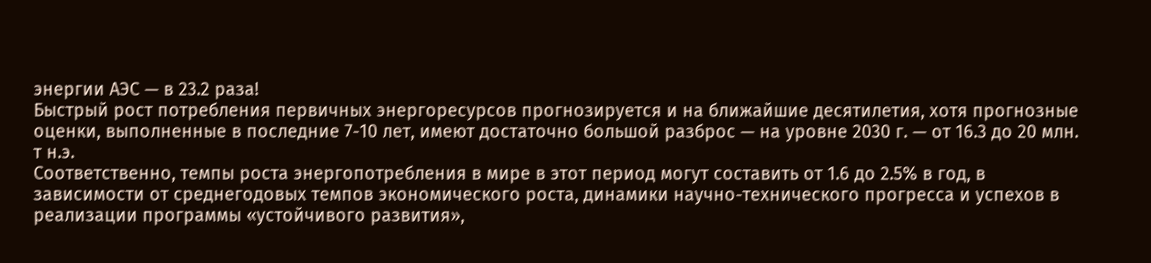энергии АЭС — в 23.2 раза!
Быстрый рост потребления первичных энергоресурсов прогнозируется и на ближайшие десятилетия, хотя прогнозные оценки, выполненные в последние 7-10 лет, имеют достаточно большой разброс — на уровне 2030 г. — от 16.3 до 20 млн. т н.э.
Соответственно, темпы роста энергопотребления в мире в этот период могут составить от 1.6 до 2.5% в год, в зависимости от среднегодовых темпов экономического роста, динамики научно-технического прогресса и успехов в реализации программы «устойчивого развития»,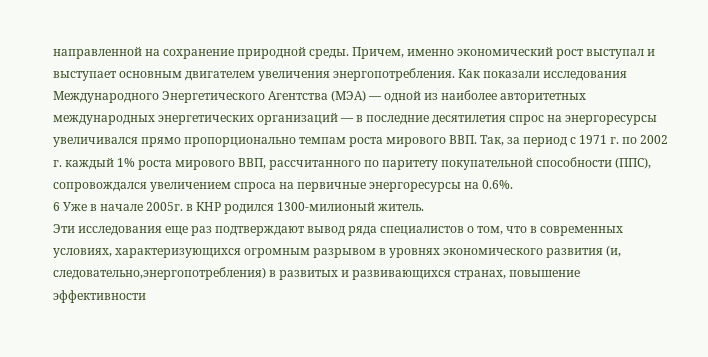направленной на сохранение природной среды. Причем, именно экономический рост выступал и выступает основным двигателем увеличения энергопотребления. Как показали исследования Международного Энергетического Агентства (МЭА) — одной из наиболее авторитетных международных энергетических организаций — в последние десятилетия спрос на энергоресурсы увеличивался прямо пропорционально темпам роста мирового ВВП. Так, за период с 1971 г. по 2002 г. каждый 1% роста мирового ВВП, рассчитанного по паритету покупательной способности (ППС), сопровождался увеличением спроса на первичные энергоресурсы на 0.6%.
6 Уже в начале 2005г. в КНР родился 1300-милионый житель.
Эти исследования еще раз подтверждают вывод ряда специалистов о том, что в современных условиях, характеризующихся огромным разрывом в уровнях экономического развития (и, следовательно,энергопотребления) в развитых и развивающихся странах, повышение эффективности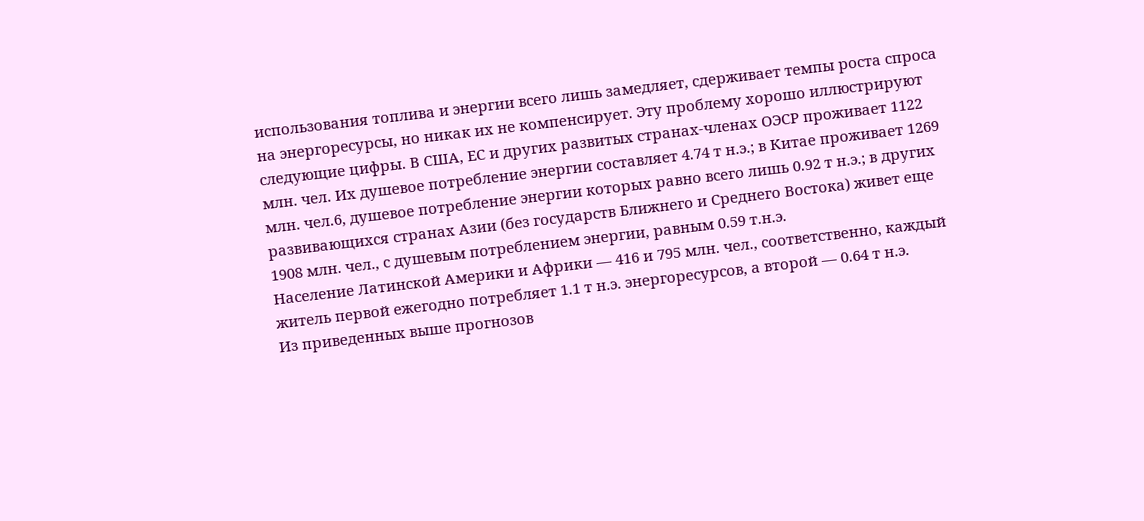использования топлива и энергии всего лишь замедляет, сдерживает темпы роста спроса на энергоресурсы, но никак их не компенсирует. Эту проблему хорошо иллюстрируют следующие цифры. В США, ЕС и других развитых странах-членах ОЭСР проживает 1122 млн. чел. Их душевое потребление энергии составляет 4.74 т н.э.; в Китае проживает 1269 млн. чел.6, душевое потребление энергии которых равно всего лишь 0.92 т н.э.; в других развивающихся странах Азии (без государств Ближнего и Среднего Востока) живет еще 1908 млн. чел., с душевым потреблением энергии, равным 0.59 т.н.э.
Население Латинской Америки и Африки — 416 и 795 млн. чел., соответственно, каждый житель первой ежегодно потребляет 1.1 т н.э. энергоресурсов, а второй — 0.64 т н.э.
Из приведенных выше прогнозов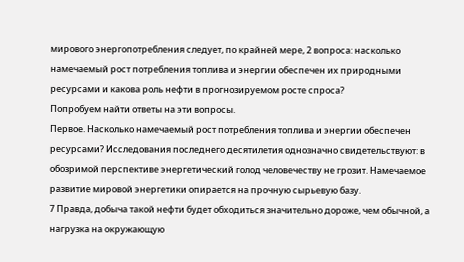мирового энергопотребления следует, по крайней мере, 2 вопроса: насколько намечаемый рост потребления топлива и энергии обеспечен их природными ресурсами и какова роль нефти в прогнозируемом росте спроса?
Попробуем найти ответы на эти вопросы.
Первое. Насколько намечаемый рост потребления топлива и энергии обеспечен ресурсами? Исследования последнего десятилетия однозначно свидетельствуют: в обозримой перспективе энергетический голод человечеству не грозит. Намечаемое развитие мировой энергетики опирается на прочную сырьевую базу.
7 Пpaвдa, добыча такой нефти будет обходиться значительно дороже, чем обычной, а нагрузка на окружающую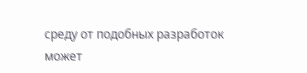среду от подобных разработок может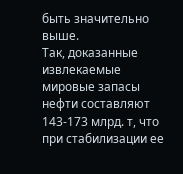быть значительно выше.
Так, доказанные извлекаемые мировые запасы нефти составляют 143-173 млрд. т, что при стабилизации ее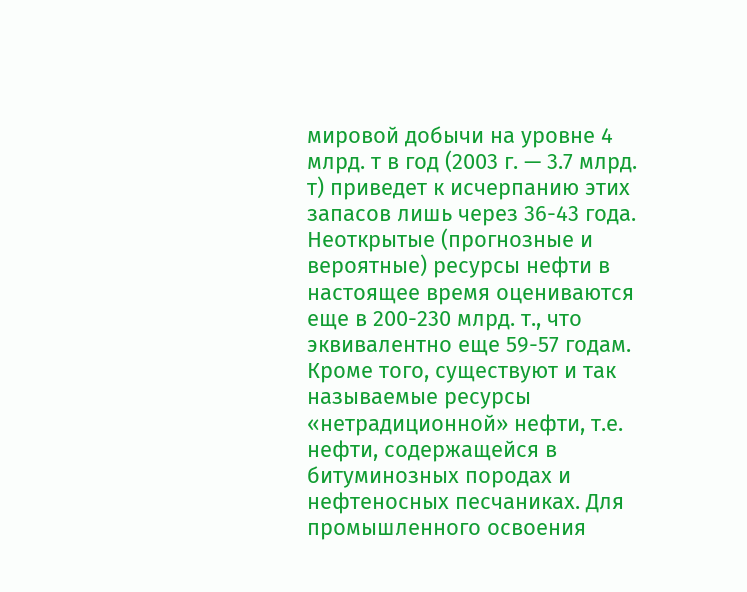мировой добычи на уровне 4 млрд. т в год (2003 г. — 3.7 млрд. т) приведет к исчерпанию этих запасов лишь через 36-43 года. Неоткрытые (прогнозные и вероятные) ресурсы нефти в настоящее время оцениваются еще в 200-230 млрд. т., что эквивалентно еще 59-57 годам. Кроме того, существуют и так называемые ресурсы «нетрадиционной» нефти, т.е. нефти, содержащейся в битуминозных породах и нефтеносных песчаниках. Для промышленного освоения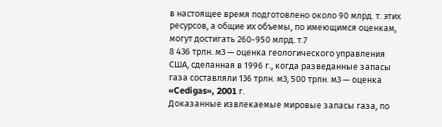в настоящее время подготовлено около 90 млрд. т. этих ресурсов, а общие их объемы, по имеющимся оценкам, могут достигать 260-950 млрд. т.7
8 436 трлн. м3 — оценка геологического управления США, сделанная в 1996 г., когда разведанные запасы газа составляли 136 трлн. м3, 500 трлн. м3 — оценка «Cedigas», 2001 г.
Доказанные извлекаемые мировые запасы газа, по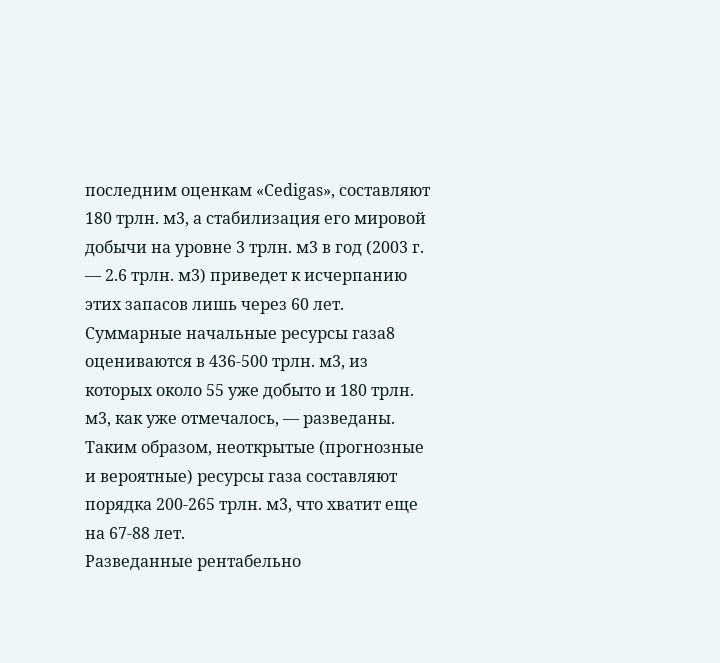последним оценкам «Cedigas», составляют 180 трлн. м3, а стабилизация его мировой добычи на уровне 3 трлн. м3 в год (2003 г. — 2.6 трлн. м3) приведет к исчерпанию этих запасов лишь через 60 лет. Суммарные начальные ресурсы газа8 оцениваются в 436-500 трлн. м3, из которых около 55 уже добыто и 180 трлн. м3, как уже отмечалось, — разведаны. Таким образом, неоткрытые (прогнозные и вероятные) ресурсы газа составляют порядка 200-265 трлн. м3, что хватит еще на 67-88 лет.
Разведанные рентабельно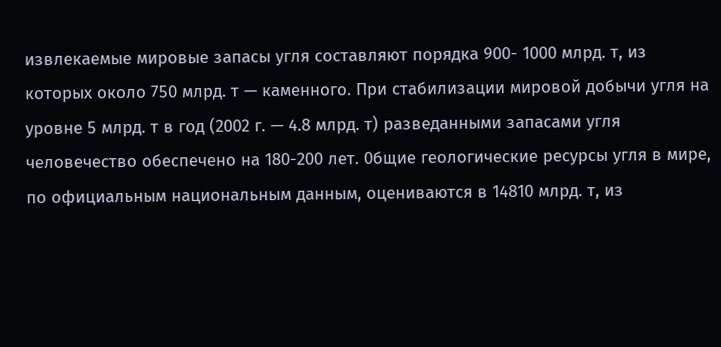извлекаемые мировые запасы угля составляют порядка 900- 1000 млрд. т, из которых около 750 млрд. т — каменного. При стабилизации мировой добычи угля на уровне 5 млрд. т в год (2002 г. — 4.8 млрд. т) разведанными запасами угля человечество обеспечено на 180-200 лет. 0бщие геологические ресурсы угля в мире, по официальным национальным данным, оцениваются в 14810 млрд. т, из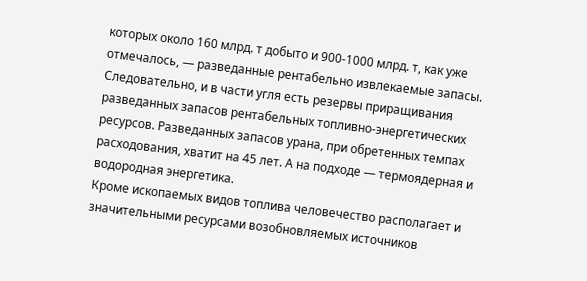которых около 160 млрд. т добыто и 900-1000 млрд. т, как уже отмечалось, — разведанные рентабельно извлекаемые запасы. Следовательно, и в части угля есть резервы приращивания разведанных запасов рентабельных топливно-энергетических ресурсов. Разведанных запасов урана, при обретенных темпах расходования, хватит на 45 лет. А на подходе — термоядерная и водородная энергетика.
Кроме ископаемых видов топлива человечество располагает и значительными ресурсами возобновляемых источников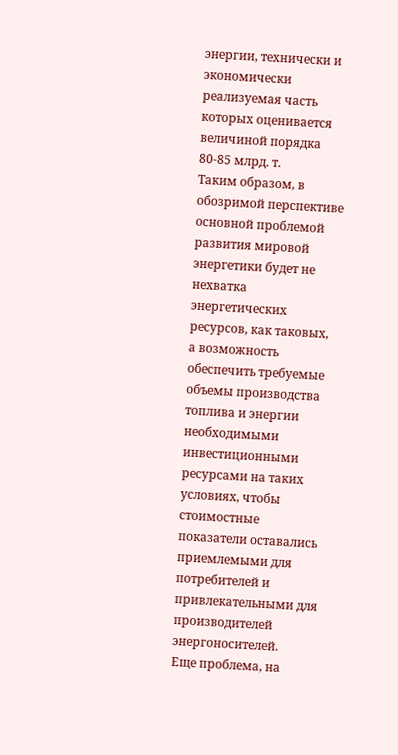энергии, технически и экономически реализуемая часть которых оценивается величиной порядка 80-85 млрд. т.
Таким образом, в обозримой перспективе основной проблемой развития мировой энергетики будет не нехватка энергетических ресурсов, как таковых, а возможность обеспечить требуемые объемы производства топлива и энергии необходимыми инвестиционными ресурсами на таких условиях, чтобы стоимостные показатели оставались приемлемыми для потребителей и привлекательными для производителей энергоносителей.
Еще проблема, на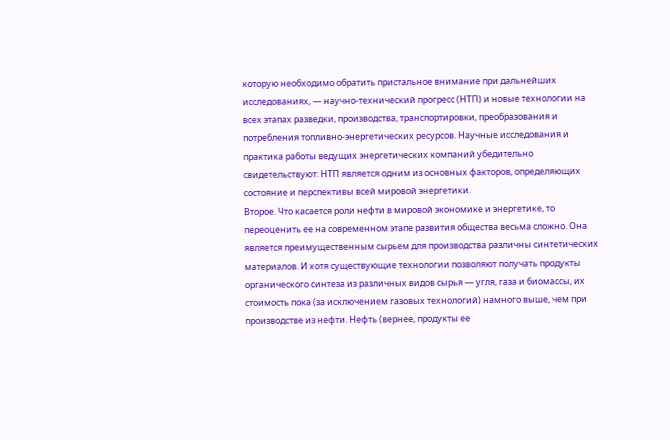которую необходимо обратить пристальное внимание при дальнейших исследованиях, — научно-технический прогресс (НТП) и новые технологии на всех этапах разведки, производства, транспортировки, преобразования и потребления топливно-энергетических ресурсов. Научные исследования и практика работы ведущих энергетических компаний убедительно свидетельствуют: НТП является одним из основных факторов, определяющих состояние и перспективы всей мировой энергетики.
Второе. Что касается роли нефти в мировой экономике и энергетике, то переоценить ее на современном этапе развития общества весьма сложно. Она является преимущественным сырьем для производства различны синтетических материалов. И хотя существующие технологии позволяют получать продукты органического синтеза из различных видов сырья — угля, газа и биомассы, их стоимость пока (за исключением газовых технологий) намного выше, чем при производстве из нефти. Нефть (вернее, продукты ее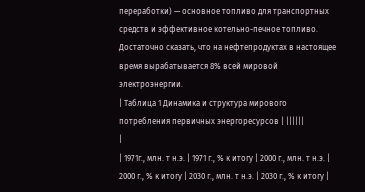переработки) — основное топливо для транспортных средств и эффективное котельно-печное топливо. Достаточно сказать, что на нефтепродуктах в настоящее время вырабатывается 8% всей мировой электроэнергии.
| Таблица 1 Динамика и структура мирового потребления первичных энергоресурсов | ||||||
|
| 1971г., млн. т н.э. | 1971 г., % к итогу | 2000 г., млн. т н.э. | 2000 г., % к итогу | 2030 г., млн. т н.э. | 2030 г., % к итогу |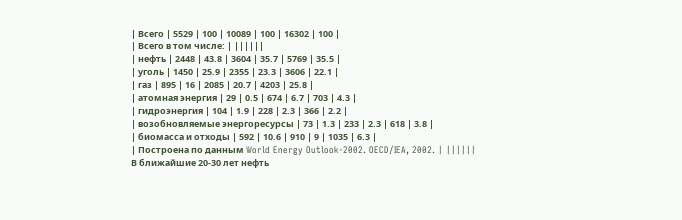| Всего | 5529 | 100 | 10089 | 100 | 16302 | 100 |
| Всего в том числе: | ||||||
| нефть | 2448 | 43.8 | 3604 | 35.7 | 5769 | 35.5 |
| уголь | 1450 | 25.9 | 2355 | 23.3 | 3606 | 22.1 |
| газ | 895 | 16 | 2085 | 20.7 | 4203 | 25.8 |
| атомная энергия | 29 | 0.5 | 674 | 6.7 | 703 | 4.3 |
| гидроэнергия | 104 | 1.9 | 228 | 2.3 | 366 | 2.2 |
| возобновляемые энергоресурсы | 73 | 1.3 | 233 | 2.3 | 618 | 3.8 |
| биомасса и отходы | 592 | 10.6 | 910 | 9 | 1035 | 6.3 |
| Построена по данным World Energy Outlook-2002. OECD/IEA, 2002. | ||||||
В ближайшие 20-30 лет нефть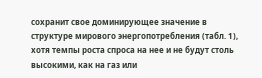сохранит свое доминирующее значение в структуре мирового энергопотребления (табл. 1), хотя темпы роста спроса на нее и не будут столь высокими, как на газ или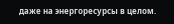даже на энергоресурсы в целом.